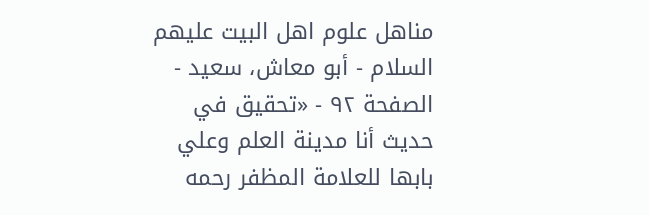مناهل علوم اهل البيت عليهم السلام - أبو معاش، سعيد - الصفحة ٩٢ - «تحقيق في حديث أنا مدينة العلم وعلي بابها للعلامة المظفر رحمه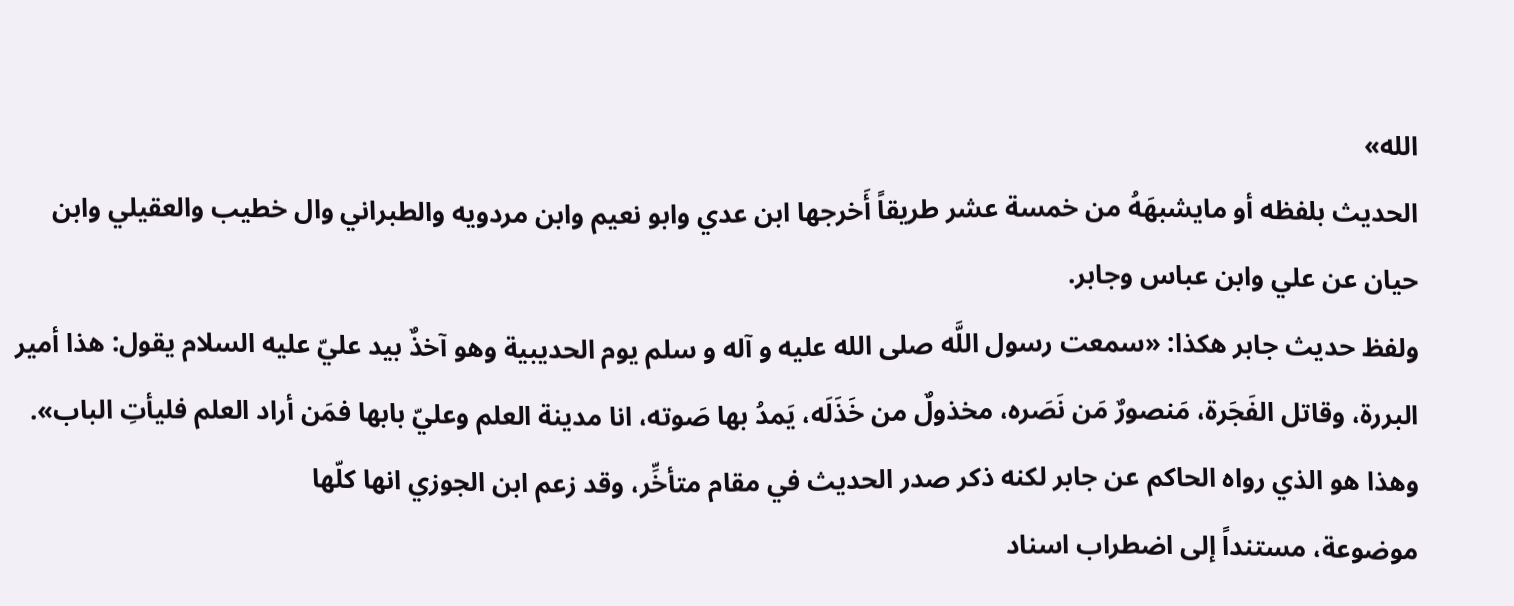الله»
الحديث بلفظه أو مايشبهَهُ من خمسة عشر طريقاً أَخرجها ابن عدي وابو نعيم وابن مردويه والطبراني وال خطيب والعقيلي وابن حيان عن علي وابن عباس وجابر.
ولفظ حديث جابر هكذا: «سمعت رسول اللَّه صلى الله عليه و آله و سلم يوم الحديبية وهو آخذٌ بيد عليّ عليه السلام يقول: هذا أمير البررة، وقاتل الفَجَرة، مَنصورٌ مَن نَصَره، مخذولٌ من خَذَلَه، يَمدُ بها صَوته، انا مدينة العلم وعليّ بابها فمَن أراد العلم فليأتِ الباب».
وهذا هو الذي رواه الحاكم عن جابر لكنه ذكر صدر الحديث في مقام متأخِّر، وقد زعم ابن الجوزي انها كلّها
موضوعة، مستنداً إلى اضطراب اسناد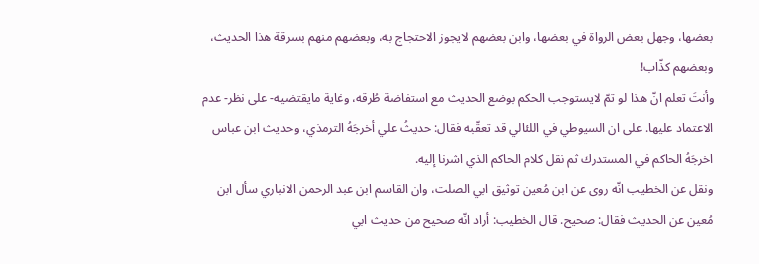بعضها، وجهل بعض الرواة في بعضها، وابن بعضهم لايجوز الاحتجاج به، وبعضهم منهم بسرقة هذا الحديث، وبعضهم كذّاب!
وأنتَ تعلم انّ هذا لو تمّ لايستوجب الحكم بوضع الحديث مع استفاضة طُرقه، وغاية مايقتضيه- على نظر- عدم الاعتماد عليها. على ان السيوطي في اللئالي قد تعقّبه فقال: حديثُ علي أخرجَهُ الترمذي، وحديث ابن عباس اخرجَهُ الحاكم في المستدرك ثم نقل كلام الحاكم الذي اشرنا إليه.
ونقل عن الخطيب انّه روى عن ابن مُعين توثيق ابي الصلت، وان القاسم ابن عبد الرحمن الانباري سأل ابن مُعين عن الحديث فقال: صحيح. قال الخطيب: أراد انّه صحيح من حديث ابي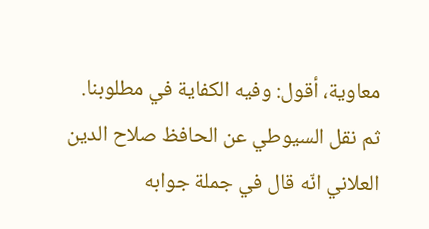معاوية، أقول: وفيه الكفاية في مطلوبنا.
ثم نقل السيوطي عن الحافظ صلاح الدين العلاني انّه قال في جملة جوابه